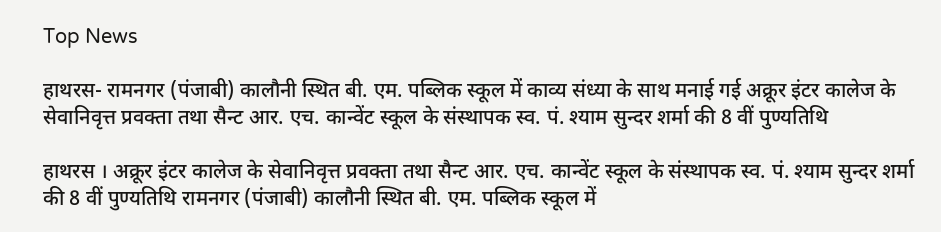Top News

हाथरस- रामनगर (पंजाबी) कालौनी स्थित बी. एम. पब्लिक स्कूल में काव्य संध्या के साथ मनाई गई अक्रूर इंटर कालेज के सेवानिवृत्त प्रवक्ता तथा सैन्ट आर. एच. कान्वेंट स्कूल के संस्थापक स्व. पं. श्याम सुन्दर शर्मा की 8 वीं पुण्यतिथि

हाथरस । अक्रूर इंटर कालेज के सेवानिवृत्त प्रवक्ता तथा सैन्ट आर. एच. कान्वेंट स्कूल के संस्थापक स्व. पं. श्याम सुन्दर शर्मा की 8 वीं पुण्यतिथि रामनगर (पंजाबी) कालौनी स्थित बी. एम. पब्लिक स्कूल में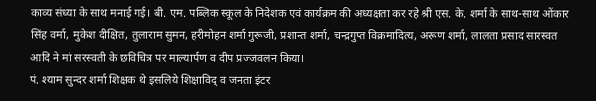काव्य संध्या के साथ मनाई गई। बी. एम. पब्लिक स्कूल के निदेशक एवं कार्यक्रम की अध्यक्षता कर रहे श्री एस. के. शर्मा के साथ-साथ ओंकार सिंह वर्मा, मुकेश दीक्षित, तुलाराम सुमन, हरीमोहन शर्मा गुरूजी, प्रशान्त शर्मा, चन्द्रगुप्त विक्रमादित्य, अरूण शर्मा, लालता प्रसाद सारस्वत आदि ने मां सरस्वती के छविचित्र पर माल्यार्पण व दीप प्रज्जवलन किया।
पं. श्याम सुन्दर शर्मा शिक्षक थे इसलिये शिक्षाविद् व जनता इंटर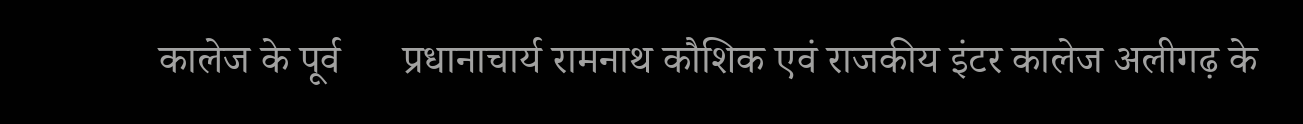कालेज के पूर्व      प्रधानाचार्य रामनाथ कौशिक एवं राजकीय इंटर कालेज अलीगढ़ के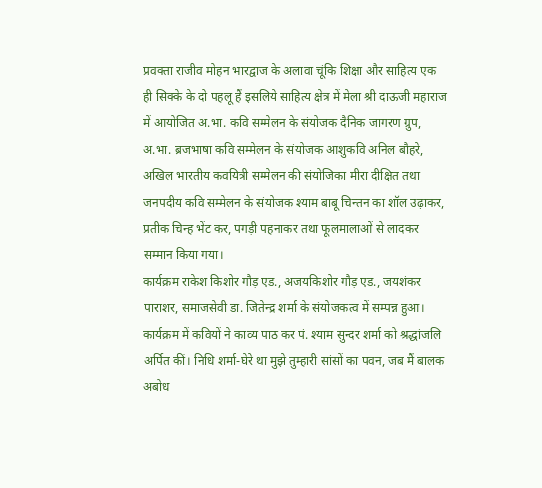प्रवक्ता राजीव मोहन भारद्वाज के अलावा चूंकि शिक्षा और साहित्य एक ही सिक्के के दो पहलू हैं इसलिये साहित्य क्षेत्र में मेला श्री दाऊजी महाराज में आयोजित अ.भा. कवि सम्मेलन के संयोजक दैनिक जागरण ग्रुप, अ.भा. ब्रजभाषा कवि सम्मेलन के संयोजक आशुकवि अनिल बौहरे, अखिल भारतीय कवयित्री सम्मेलन की संयोजिका मीरा दीक्षित तथा जनपदीय कवि सम्मेलन के संयोजक श्याम बाबू चिन्तन का शॉल उढ़ाकर, प्रतीक चिन्ह भेंट कर, पगड़ी पहनाकर तथा फूलमालाओं से लादकर सम्मान किया गया।
कार्यक्रम राकेश किशोर गौड़ एड., अजयकिशोर गौड़ एड., जयशंकर पाराशर, समाजसेवी डा. जितेन्द्र शर्मा के संयोजकत्व में सम्पन्न हुआ।
कार्यक्रम में कवियों ने काव्य पाठ कर पं. श्याम सुन्दर शर्मा को श्रद्धांजलि अर्पित कीं। निधि शर्मा-घेरे था मुझे तुम्हारी सांसों का पवन, जब मैं बालक अबोध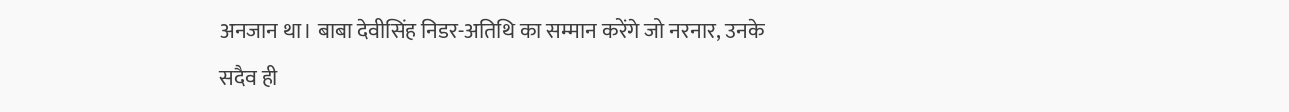अनजान था। बाबा देवीसिंह निडर-अतिथि का सम्मान करेंगे जो नरनार, उनके सदैव ही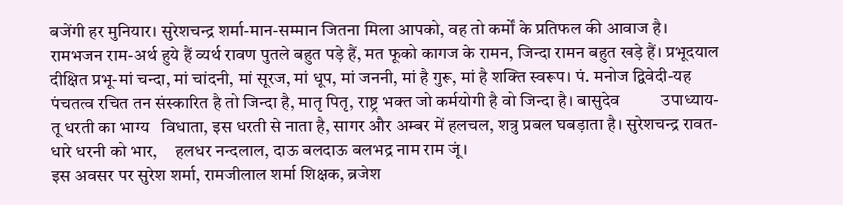बजेंगी हर मुनियार। सुरेशचन्द्र शर्मा-मान-सम्मान जितना मिला आपको, वह तो कर्मों के प्रतिफल की आवाज है। रामभजन राम-अर्थ हुये हैं व्यर्थ रावण पुतले बहुत पड़े हैं, मत फूको कागज के रामन, जिन्दा रामन बहुत खड़े हैं। प्रभूदयाल दीक्षित प्रभू-मां चन्दा, मां चांदनी, मां सूरज, मां धूप, मां जननी, मां है गुरू, मां है शक्ति स्वरूप। पं. मनोज द्विवेदी-यह पंचतत्व रचित तन संस्कारित है तो जिन्दा है, मातृ पितृ, राष्ट्र भक्त जो कर्मयोगी है वो जिन्दा है। बासुदेव          उपाध्याय-तू धरती का भाग्य   विधाता, इस धरती से नाता है, सागर और अम्बर में हलचल, शत्रु प्रबल घबड़ाता है। सुरेशचन्द्र रावत- धारे धरनी को भार,     हलधर नन्दलाल, दाऊ बलदाऊ बलभद्र नाम राम जूं।
इस अवसर पर सुरेश शर्मा, रामजीलाल शर्मा शिक्षक, ब्रजेश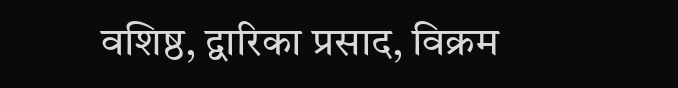वशिष्ठ, द्वारिका प्रसाद, विक्रम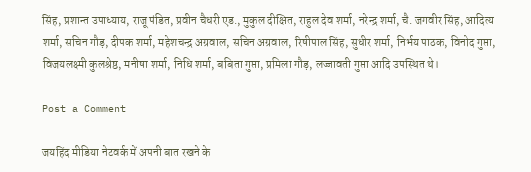सिंह, प्रशान्त उपाध्याय, राजू पंडित, प्रवीन चैधरी एड., मुकुल दीक्षित, राहुल देव शर्मा, नरेन्द्र शर्मा, चै. जगवीर सिंह, आदित्य शर्मा, सचिन गौड़, दीपक शर्मा, महेशचन्द्र अग्रवाल, सचिन अग्रवाल, रिषीपाल सिंह, सुधीर शर्मा, निर्भय पाठक, विनोद गुप्ता, विजयलक्ष्मी कुलश्रेष्ठ, मनीषा शर्मा, निधि शर्मा, बबिता गुप्ता, प्रमिला गौड़, लज्जावती गुप्ता आदि उपस्थित थे।

Post a Comment

जयहिंद मीडिया नेटवर्क में अपनी बात रखने के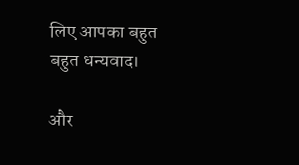लिए आपका बहुत बहुत धन्यवाद।

और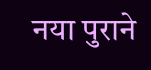नया पुराने